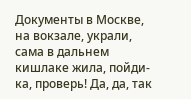Документы в Москве, на вокзале, украли, сама в дальнем кишлаке жила, пойди-ка, проверь! Да, да, так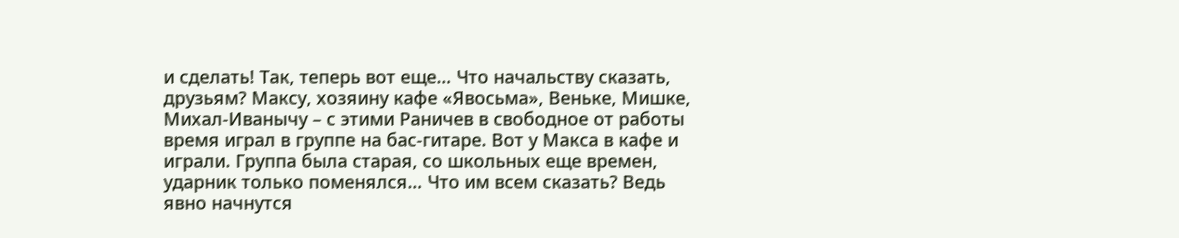и сделать! Так, теперь вот еще… Что начальству сказать, друзьям? Максу, хозяину кафе «Явосьма», Веньке, Мишке, Михал-Иванычу – с этими Раничев в свободное от работы время играл в группе на бас-гитаре. Вот у Макса в кафе и играли. Группа была старая, со школьных еще времен, ударник только поменялся… Что им всем сказать? Ведь явно начнутся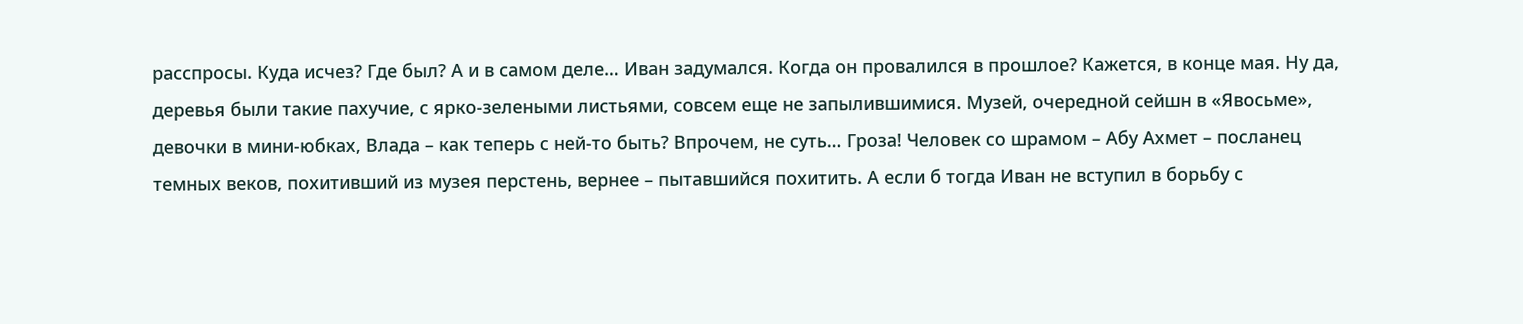расспросы. Куда исчез? Где был? А и в самом деле… Иван задумался. Когда он провалился в прошлое? Кажется, в конце мая. Ну да, деревья были такие пахучие, с ярко-зелеными листьями, совсем еще не запылившимися. Музей, очередной сейшн в «Явосьме», девочки в мини-юбках, Влада – как теперь с ней-то быть? Впрочем, не суть… Гроза! Человек со шрамом – Абу Ахмет – посланец темных веков, похитивший из музея перстень, вернее – пытавшийся похитить. А если б тогда Иван не вступил в борьбу с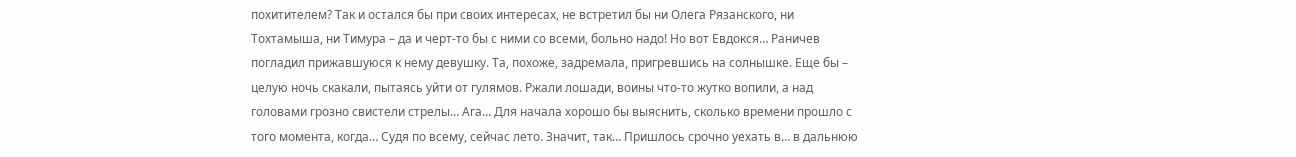похитителем? Так и остался бы при своих интересах, не встретил бы ни Олега Рязанского, ни Тохтамыша, ни Тимура – да и черт-то бы с ними со всеми, больно надо! Но вот Евдокся… Раничев погладил прижавшуюся к нему девушку. Та, похоже, задремала, пригревшись на солнышке. Еще бы – целую ночь скакали, пытаясь уйти от гулямов. Ржали лошади, воины что-то жутко вопили, а над головами грозно свистели стрелы… Ага… Для начала хорошо бы выяснить, сколько времени прошло с того момента, когда… Судя по всему, сейчас лето. Значит, так… Пришлось срочно уехать в… в дальнюю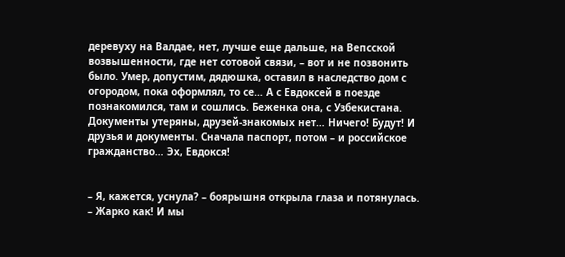деревуху на Валдае, нет, лучше еще дальше, на Вепсской возвышенности, где нет сотовой связи, – вот и не позвонить было. Умер, допустим, дядюшка, оставил в наследство дом с огородом, пока оформлял, то се… А с Евдоксей в поезде познакомился, там и сошлись. Беженка она, с Узбекистана. Документы утеряны, друзей-знакомых нет… Ничего! Будут! И друзья и документы. Сначала паспорт, потом – и российское гражданство… Эх, Евдокся!


– Я, кажется, уснула? – боярышня открыла глаза и потянулась. – Жарко как! И мы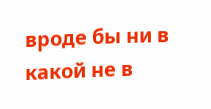вроде бы ни в какой не в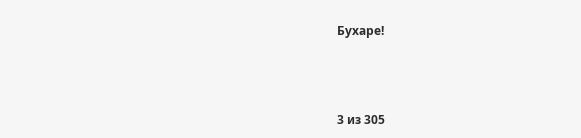Бухаре!



3 из 305